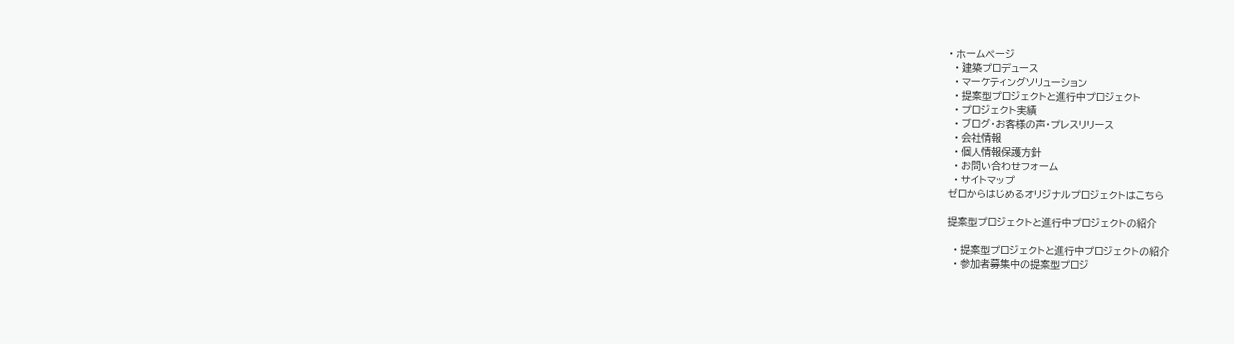• ホームページ
  • 建築プロデュース
  • マーケティングソリューション
  • 提案型プロジェクトと進行中プロジェクト
  • プロジェクト実績
  • ブログ・お客様の声・プレスリリース
  • 会社情報
  • 個人情報保護方針
  • お問い合わせフォーム
  • サイトマップ
ゼロからはじめるオリジナルプロジェクトはこちら

提案型プロジェクトと進行中プロジェクトの紹介

  • 提案型プロジェクトと進行中プロジェクトの紹介
  • 参加者募集中の提案型プロジ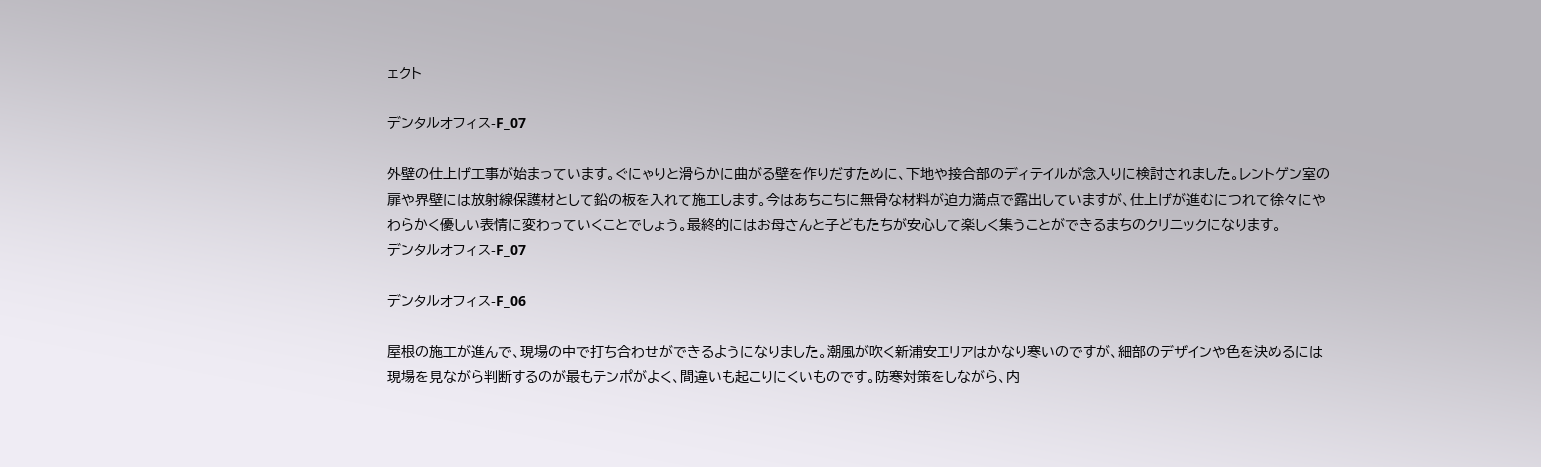ェクト

デンタルオフィス-F_07

外壁の仕上げ工事が始まっています。ぐにゃりと滑らかに曲がる壁を作りだすために、下地や接合部のディテイルが念入りに検討されました。レントゲン室の扉や界壁には放射線保護材として鉛の板を入れて施工します。今はあちこちに無骨な材料が迫力満点で露出していますが、仕上げが進むにつれて徐々にやわらかく優しい表情に変わっていくことでしょう。最終的にはお母さんと子どもたちが安心して楽しく集うことができるまちのクリニックになります。
デンタルオフィス-F_07

デンタルオフィス-F_06

屋根の施工が進んで、現場の中で打ち合わせができるようになりました。潮風が吹く新浦安エリアはかなり寒いのですが、細部のデザインや色を決めるには現場を見ながら判断するのが最もテンポがよく、間違いも起こりにくいものです。防寒対策をしながら、内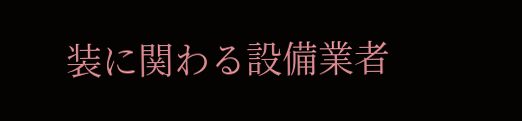装に関わる設備業者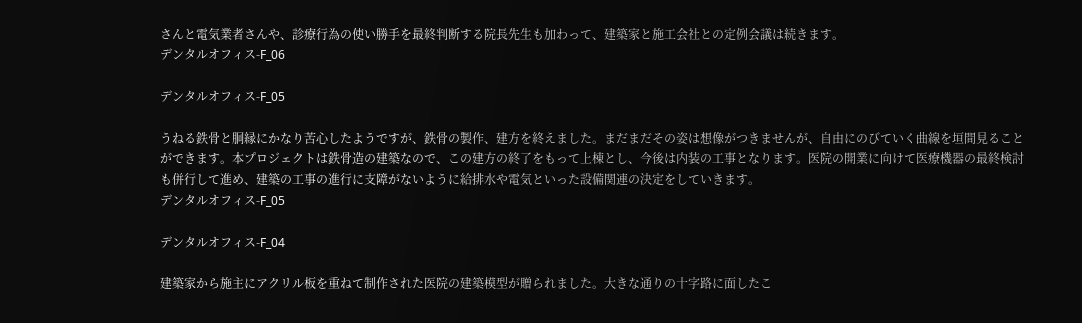さんと電気業者さんや、診療行為の使い勝手を最終判断する院長先生も加わって、建築家と施工会社との定例会議は続きます。
デンタルオフィス-F_06

デンタルオフィス-F_05

うねる鉄骨と胴縁にかなり苦心したようですが、鉄骨の製作、建方を終えました。まだまだその姿は想像がつきませんが、自由にのびていく曲線を垣間見ることができます。本プロジェクトは鉄骨造の建築なので、この建方の終了をもって上棟とし、今後は内装の工事となります。医院の開業に向けて医療機器の最終検討も併行して進め、建築の工事の進行に支障がないように給排水や電気といった設備関連の決定をしていきます。
デンタルオフィス-F_05

デンタルオフィス-F_04

建築家から施主にアクリル板を重ねて制作された医院の建築模型が贈られました。大きな通りの十字路に面したこ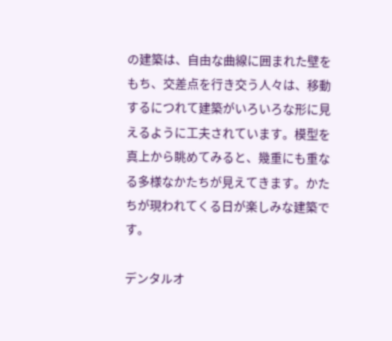の建築は、自由な曲線に囲まれた壁をもち、交差点を行き交う人々は、移動するにつれて建築がいろいろな形に見えるように工夫されています。模型を真上から眺めてみると、幾重にも重なる多様なかたちが見えてきます。かたちが現われてくる日が楽しみな建築です。

デンタルオ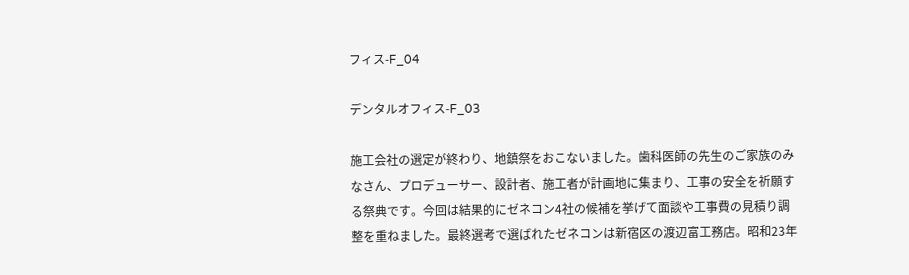フィス-F_04

デンタルオフィス-F_03

施工会社の選定が終わり、地鎮祭をおこないました。歯科医師の先生のご家族のみなさん、プロデューサー、設計者、施工者が計画地に集まり、工事の安全を祈願する祭典です。今回は結果的にゼネコン4社の候補を挙げて面談や工事費の見積り調整を重ねました。最終選考で選ばれたゼネコンは新宿区の渡辺富工務店。昭和23年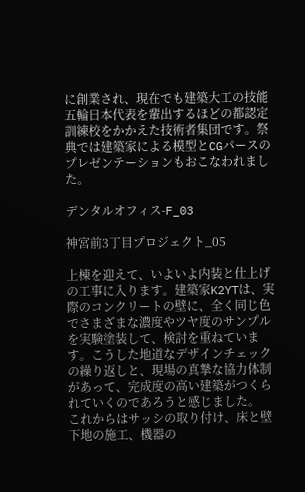に創業され、現在でも建築大工の技能五輪日本代表を輩出するほどの都認定訓練校をかかえた技術者集団です。祭典では建築家による模型とCGパースのプレゼンテーションもおこなわれました。

デンタルオフィス-F_03

神宮前3丁目プロジェクト_05

上棟を迎えて、いよいよ内装と仕上げの工事に入ります。建築家K2YTは、実際のコンクリートの壁に、全く同じ色でさまざまな濃度やツヤ度のサンプルを実験塗装して、検討を重ねています。こうした地道なデザインチェックの繰り返しと、現場の真摯な協力体制があって、完成度の高い建築がつくられていくのであろうと感じました。
これからはサッシの取り付け、床と壁下地の施工、機器の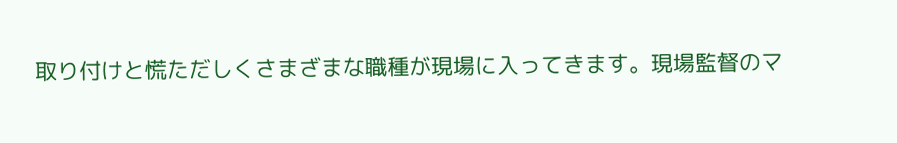取り付けと慌ただしくさまざまな職種が現場に入ってきます。現場監督のマ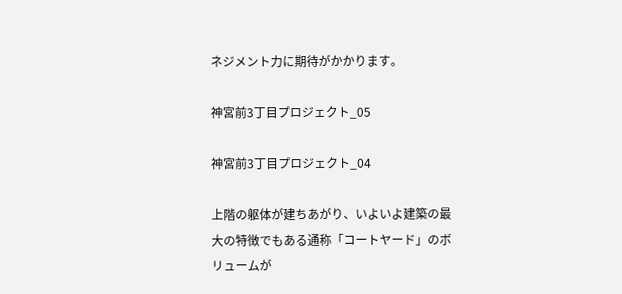ネジメント力に期待がかかります。

神宮前3丁目プロジェクト_05

神宮前3丁目プロジェクト_04

上階の躯体が建ちあがり、いよいよ建築の最大の特徴でもある通称「コートヤード」のボリュームが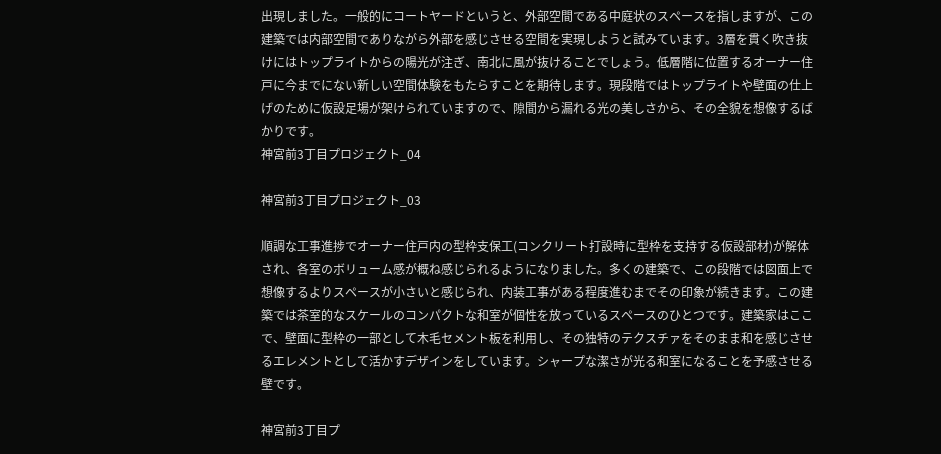出現しました。一般的にコートヤードというと、外部空間である中庭状のスペースを指しますが、この建築では内部空間でありながら外部を感じさせる空間を実現しようと試みています。3層を貫く吹き抜けにはトップライトからの陽光が注ぎ、南北に風が抜けることでしょう。低層階に位置するオーナー住戸に今までにない新しい空間体験をもたらすことを期待します。現段階ではトップライトや壁面の仕上げのために仮設足場が架けられていますので、隙間から漏れる光の美しさから、その全貌を想像するばかりです。
神宮前3丁目プロジェクト_04

神宮前3丁目プロジェクト_03

順調な工事進捗でオーナー住戸内の型枠支保工(コンクリート打設時に型枠を支持する仮設部材)が解体され、各室のボリューム感が概ね感じられるようになりました。多くの建築で、この段階では図面上で想像するよりスペースが小さいと感じられ、内装工事がある程度進むまでその印象が続きます。この建築では茶室的なスケールのコンパクトな和室が個性を放っているスペースのひとつです。建築家はここで、壁面に型枠の一部として木毛セメント板を利用し、その独特のテクスチァをそのまま和を感じさせるエレメントとして活かすデザインをしています。シャープな潔さが光る和室になることを予感させる壁です。

神宮前3丁目プ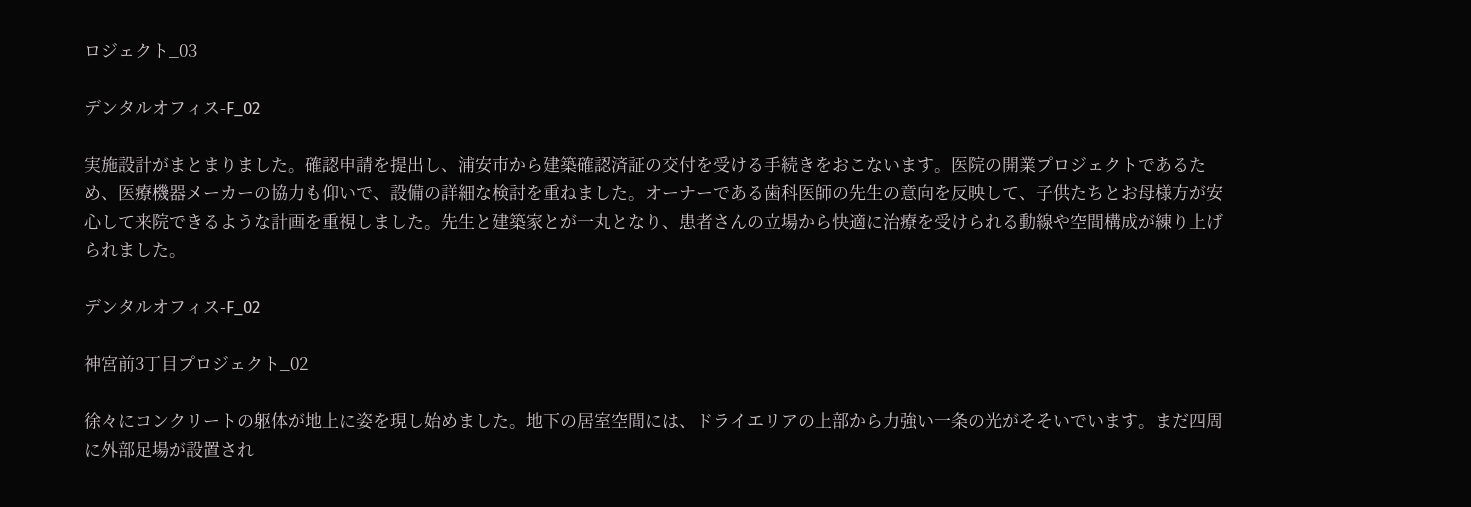ロジェクト_03

デンタルオフィス-F_02

実施設計がまとまりました。確認申請を提出し、浦安市から建築確認済証の交付を受ける手続きをおこないます。医院の開業プロジェクトであるため、医療機器メーカーの協力も仰いで、設備の詳細な検討を重ねました。オーナーである歯科医師の先生の意向を反映して、子供たちとお母様方が安心して来院できるような計画を重視しました。先生と建築家とが一丸となり、患者さんの立場から快適に治療を受けられる動線や空間構成が練り上げられました。

デンタルオフィス-F_02

神宮前3丁目プロジェクト_02

徐々にコンクリートの躯体が地上に姿を現し始めました。地下の居室空間には、ドライエリアの上部から力強い一条の光がそそいでいます。まだ四周に外部足場が設置され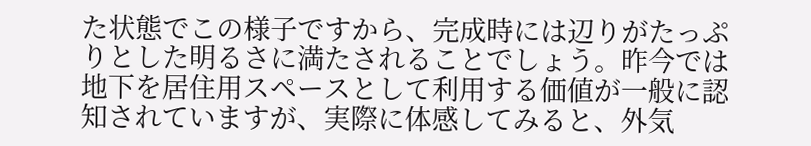た状態でこの様子ですから、完成時には辺りがたっぷりとした明るさに満たされることでしょう。昨今では地下を居住用スペースとして利用する価値が一般に認知されていますが、実際に体感してみると、外気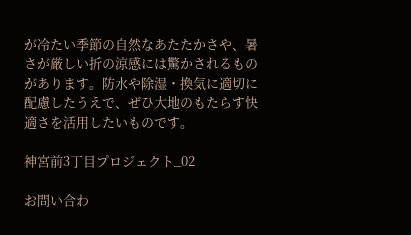が冷たい季節の自然なあたたかさや、暑さが厳しい折の涼感には驚かされるものがあります。防水や除湿・換気に適切に配慮したうえで、ぜひ大地のもたらす快適さを活用したいものです。

神宮前3丁目プロジェクト_02

お問い合わ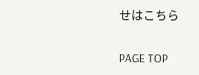せはこちら

PAGE TOP